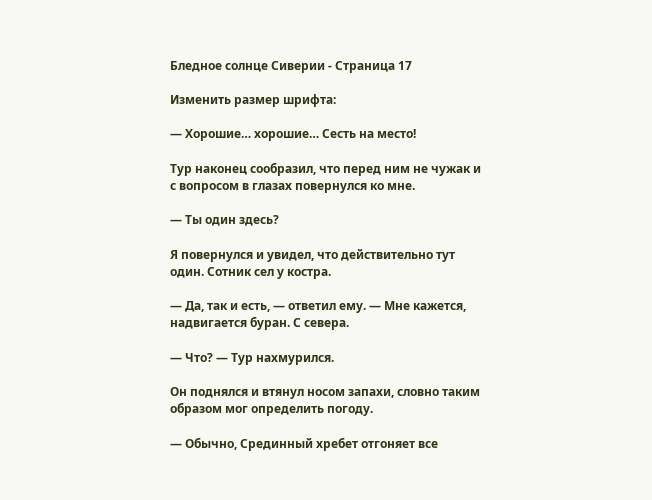Бледное солнце Сиверии - Страница 17

Изменить размер шрифта:

— Хорошие… хорошие… Сесть на место!

Тур наконец сообразил, что перед ним не чужак и с вопросом в глазах повернулся ко мне.

— Ты один здесь?

Я повернулся и увидел, что действительно тут один. Сотник сел у костра.

— Да, так и есть, — ответил ему. — Мне кажется, надвигается буран. С севера.

— Что? — Тур нахмурился.

Он поднялся и втянул носом запахи, словно таким образом мог определить погоду.

— Обычно, Срединный хребет отгоняет все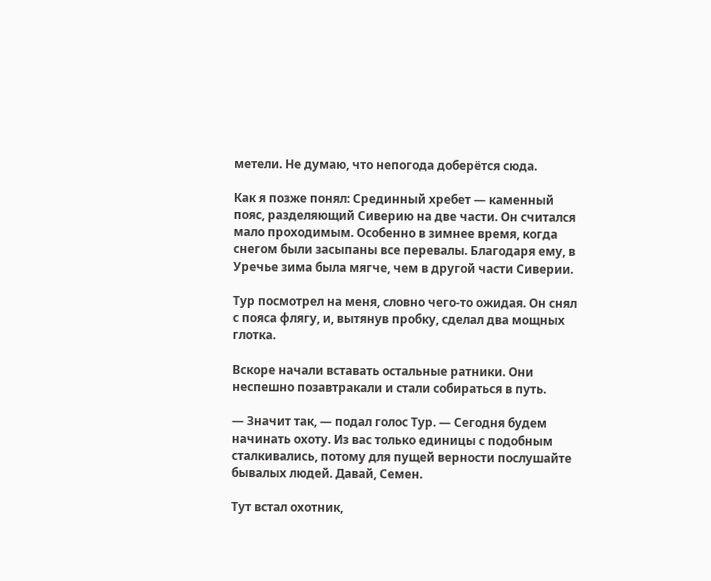метели. Не думаю, что непогода доберётся сюда.

Как я позже понял: Срединный хребет — каменный пояс, разделяющий Сиверию на две части. Он считался мало проходимым. Особенно в зимнее время, когда снегом были засыпаны все перевалы. Благодаря ему, в Уречье зима была мягче, чем в другой части Сиверии.

Тур посмотрел на меня, словно чего-то ожидая. Он снял с пояса флягу, и, вытянув пробку, сделал два мощных глотка.

Вскоре начали вставать остальные ратники. Они неспешно позавтракали и стали собираться в путь.

— Значит так, — подал голос Тур. — Сегодня будем начинать охоту. Из вас только единицы с подобным сталкивались, потому для пущей верности послушайте бывалых людей. Давай, Семен.

Тут встал охотник,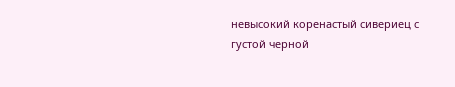невысокий коренастый сивериец с густой черной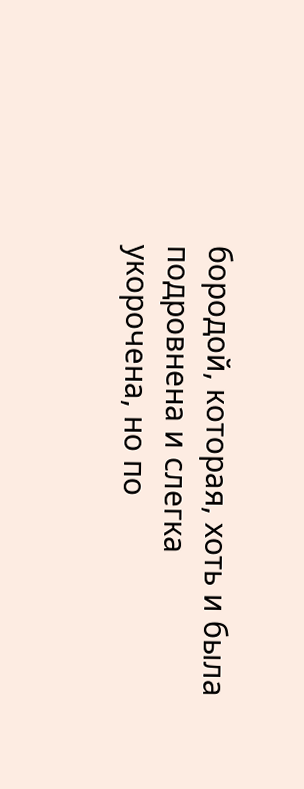бородой, которая, хоть и была подровнена и слегка укорочена, но по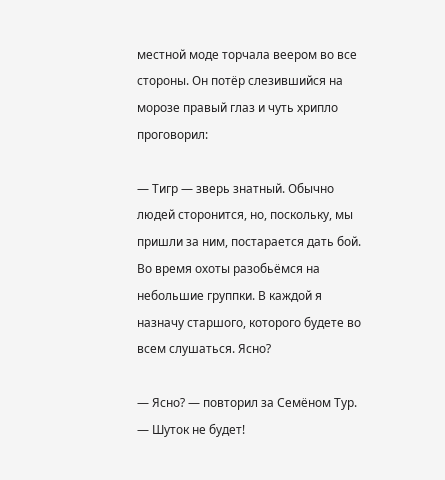местной моде торчала веером во все стороны. Он потёр слезившийся на морозе правый глаз и чуть хрипло проговорил:

— Тигр — зверь знатный. Обычно людей сторонится, но, поскольку, мы пришли за ним, постарается дать бой. Во время охоты разобьёмся на небольшие группки. В каждой я назначу старшого, которого будете во всем слушаться. Ясно?

— Ясно? — повторил за Семёном Тур. — Шуток не будет!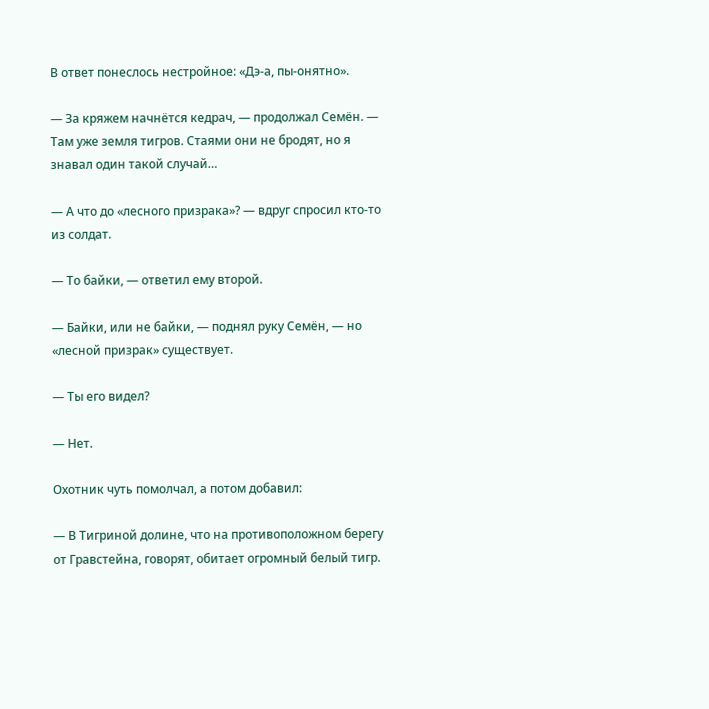В ответ понеслось нестройное: «Дэ-а, пы-онятно».

— За кряжем начнётся кедрач, — продолжал Семён. — Там уже земля тигров. Стаями они не бродят, но я знавал один такой случай…

— А что до «лесного призрака»? — вдруг спросил кто-то из солдат.

— То байки, — ответил ему второй.

— Байки, или не байки, — поднял руку Семён, — но «лесной призрак» существует.

— Ты его видел?

— Нет.

Охотник чуть помолчал, а потом добавил:

— В Тигриной долине, что на противоположном берегу от Гравстейна, говорят, обитает огромный белый тигр.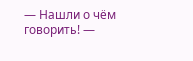— Нашли о чём говорить! —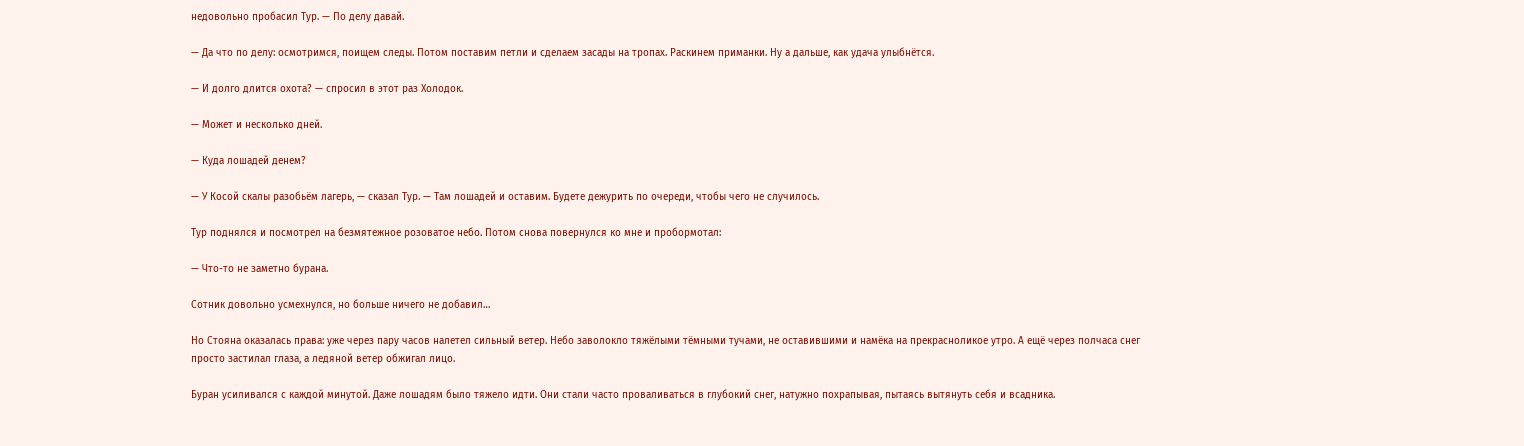недовольно пробасил Тур. — По делу давай.

— Да что по делу: осмотримся, поищем следы. Потом поставим петли и сделаем засады на тропах. Раскинем приманки. Ну а дальше, как удача улыбнётся.

— И долго длится охота? — спросил в этот раз Холодок.

— Может и несколько дней.

— Куда лошадей денем?

— У Косой скалы разобьём лагерь, — сказал Тур. — Там лошадей и оставим. Будете дежурить по очереди, чтобы чего не случилось.

Тур поднялся и посмотрел на безмятежное розоватое небо. Потом снова повернулся ко мне и пробормотал:

— Что-то не заметно бурана.

Сотник довольно усмехнулся, но больше ничего не добавил…

Но Стояна оказалась права: уже через пару часов налетел сильный ветер. Небо заволокло тяжёлыми тёмными тучами, не оставившими и намёка на прекрасноликое утро. А ещё через полчаса снег просто застилал глаза, а ледяной ветер обжигал лицо.

Буран усиливался с каждой минутой. Даже лошадям было тяжело идти. Они стали часто проваливаться в глубокий снег, натужно похрапывая, пытаясь вытянуть себя и всадника.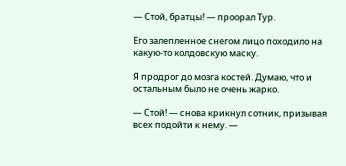— Стой, братцы! — проорал Тур.

Его залепленное снегом лицо походило на какую-то колдовскую маску.

Я продрог до мозга костей. Думаю, что и остальным было не очень жарко.

— Стой! — снова крикнул сотник, призывая всех подойти к нему. —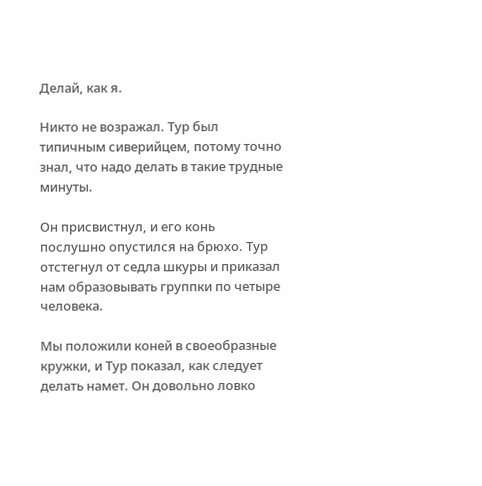Делай, как я.

Никто не возражал. Тур был типичным сиверийцем, потому точно знал, что надо делать в такие трудные минуты.

Он присвистнул, и его конь послушно опустился на брюхо. Тур отстегнул от седла шкуры и приказал нам образовывать группки по четыре человека.

Мы положили коней в своеобразные кружки, и Тур показал, как следует делать намет. Он довольно ловко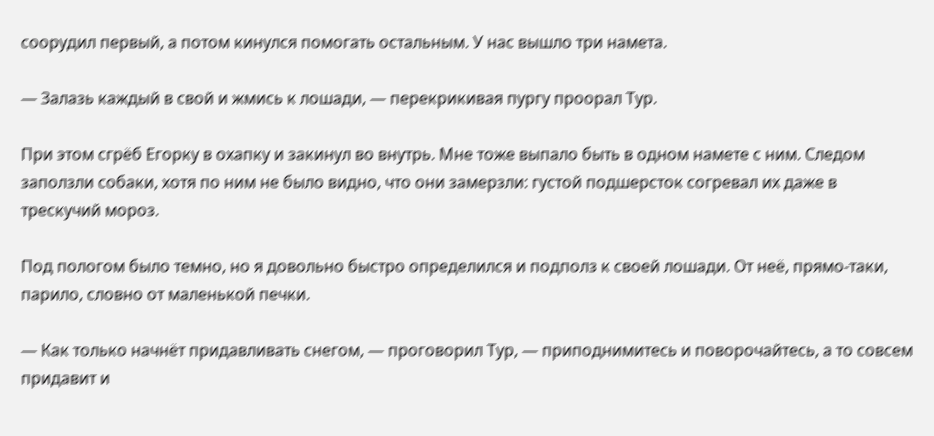соорудил первый, а потом кинулся помогать остальным. У нас вышло три намета.

— Залазь каждый в свой и жмись к лошади, — перекрикивая пургу проорал Тур.

При этом сгрёб Егорку в охапку и закинул во внутрь. Мне тоже выпало быть в одном намете с ним. Следом заползли собаки, хотя по ним не было видно, что они замерзли: густой подшерсток согревал их даже в трескучий мороз.

Под пологом было темно, но я довольно быстро определился и подполз к своей лошади. От неё, прямо-таки, парило, словно от маленькой печки.

— Как только начнёт придавливать снегом, — проговорил Тур, — приподнимитесь и поворочайтесь, а то совсем придавит и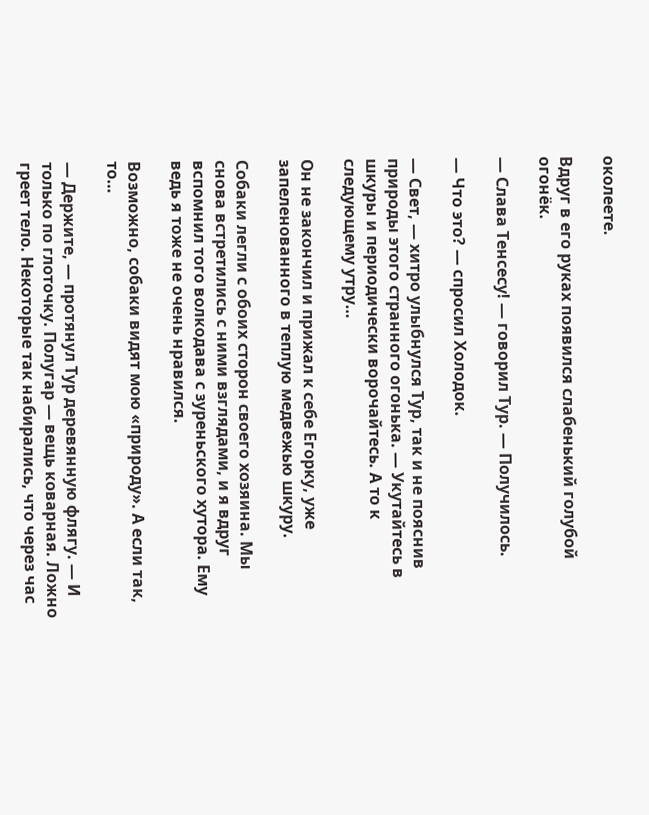околеете.

Вдруг в его руках появился слабенький голубой огонёк.

— Слава Тенсесу! — говорил Тур. — Получилось.

— Что это? — спросил Холодок.

— Свет, — хитро улыбнулся Тур, так и не пояснив природы этого странного огонька. — Укутайтесь в шкуры и периодически ворочайтесь. А то к следующему утру…

Он не закончил и прижал к себе Егорку, уже запеленованного в теплую медвежью шкуру.

Собаки легли с обоих сторон своего хозяина. Мы снова встретились с ними взглядами, и я вдруг вспомнил того волкодава с зуреньского хутора. Ему ведь я тоже не очень нравился.

Возможно, собаки видят мою «природу». А если так, то…

— Держите, — протянул Тур деревянную флягу. — И только по глоточку. Полугар — вещь коварная. Ложно греет тело. Некоторые так набирались, что через час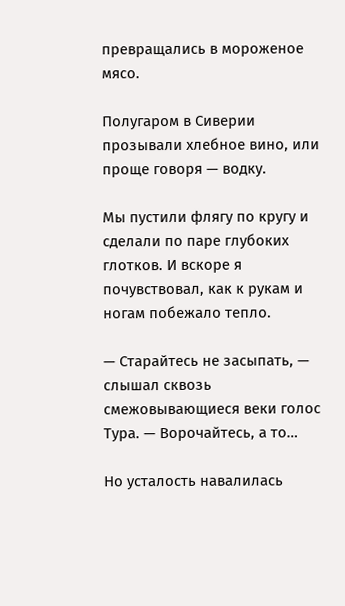превращались в мороженое мясо.

Полугаром в Сиверии прозывали хлебное вино, или проще говоря — водку.

Мы пустили флягу по кругу и сделали по паре глубоких глотков. И вскоре я почувствовал, как к рукам и ногам побежало тепло.

— Старайтесь не засыпать, — слышал сквозь смежовывающиеся веки голос Тура. — Ворочайтесь, а то…

Но усталость навалилась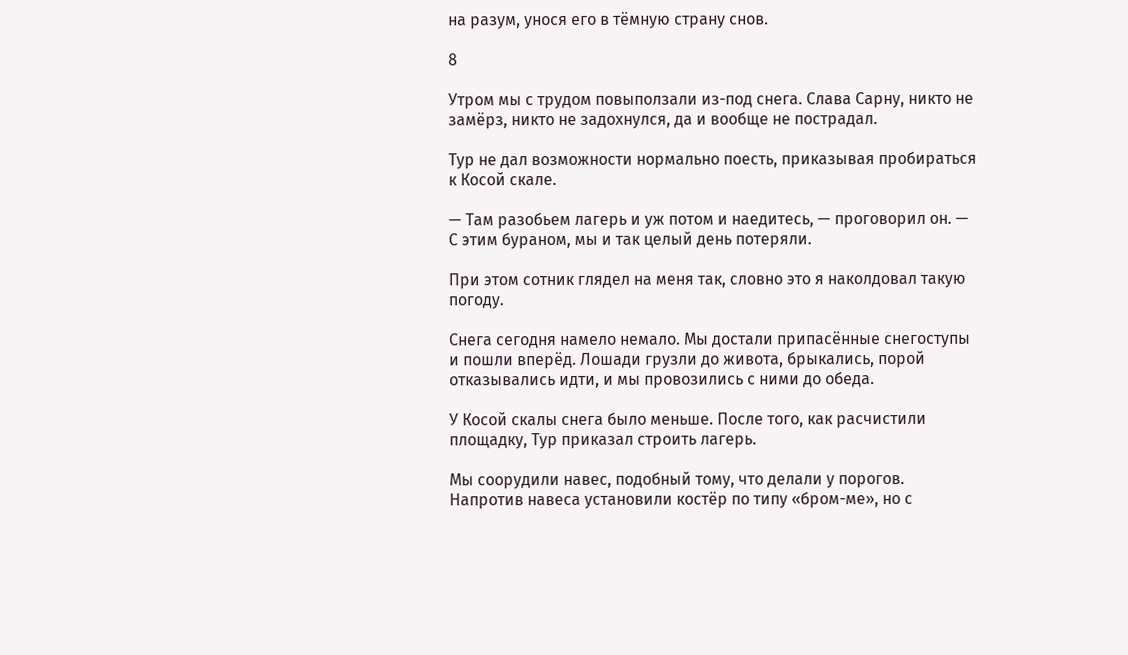на разум, унося его в тёмную страну снов.

8

Утром мы с трудом повыползали из-под снега. Слава Сарну, никто не замёрз, никто не задохнулся, да и вообще не пострадал.

Тур не дал возможности нормально поесть, приказывая пробираться к Косой скале.

— Там разобьем лагерь и уж потом и наедитесь, — проговорил он. — С этим бураном, мы и так целый день потеряли.

При этом сотник глядел на меня так, словно это я наколдовал такую погоду.

Снега сегодня намело немало. Мы достали припасённые снегоступы и пошли вперёд. Лошади грузли до живота, брыкались, порой отказывались идти, и мы провозились с ними до обеда.

У Косой скалы снега было меньше. После того, как расчистили площадку, Тур приказал строить лагерь.

Мы соорудили навес, подобный тому, что делали у порогов. Напротив навеса установили костёр по типу «бром-ме», но с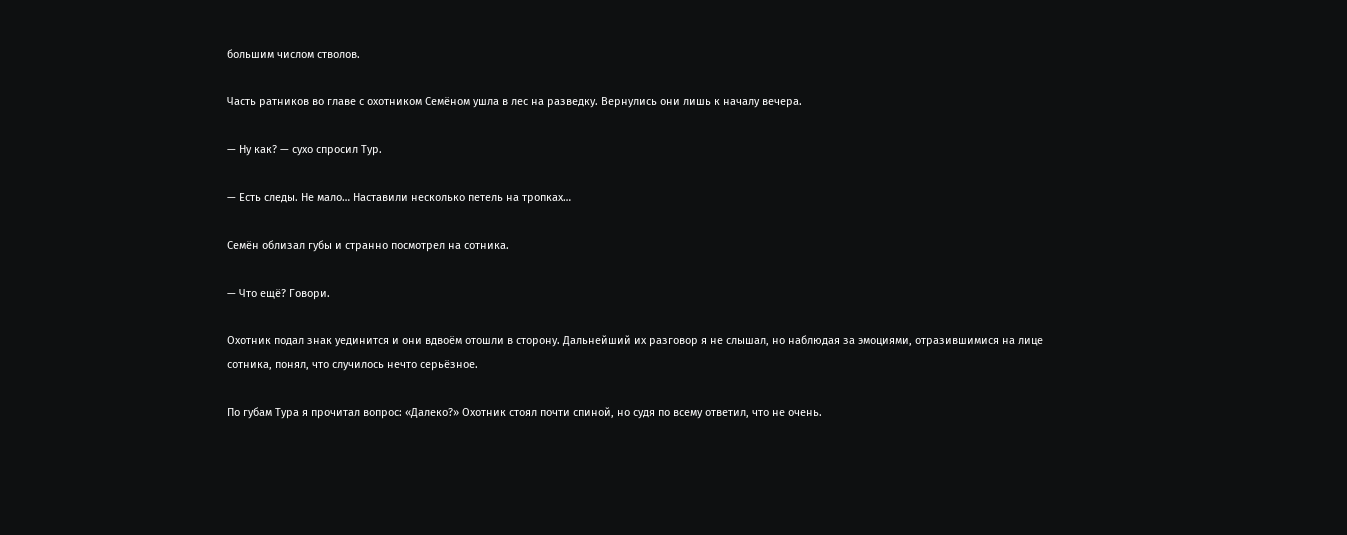большим числом стволов.

Часть ратников во главе с охотником Семёном ушла в лес на разведку. Вернулись они лишь к началу вечера.

— Ну как? — сухо спросил Тур.

— Есть следы. Не мало… Наставили несколько петель на тропках…

Семён облизал губы и странно посмотрел на сотника.

— Что ещё? Говори.

Охотник подал знак уединится и они вдвоём отошли в сторону. Дальнейший их разговор я не слышал, но наблюдая за эмоциями, отразившимися на лице сотника, понял, что случилось нечто серьёзное.

По губам Тура я прочитал вопрос: «Далеко?» Охотник стоял почти спиной, но судя по всему ответил, что не очень.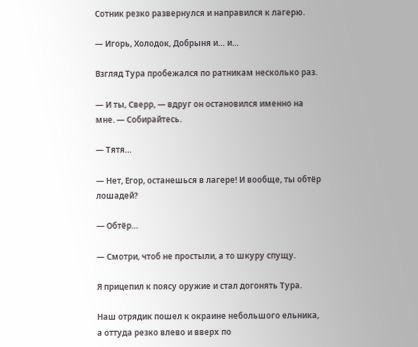Сотник резко развернулся и направился к лагерю.

— Игорь, Холодок, Добрыня и… и…

Взгляд Тура пробежался по ратникам несколько раз.

— И ты, Сверр, — вдруг он остановился именно на мне. — Собирайтесь.

— Тятя…

— Нет, Егор, останешься в лагере! И вообще, ты обтёр лошадей?

— Обтёр…

— Смотри, чтоб не простыли, а то шкуру спущу.

Я прицепил к поясу оружие и стал догонять Тура.

Наш отрядик пошел к окраине небольшого ельника, а оттуда резко влево и вверх по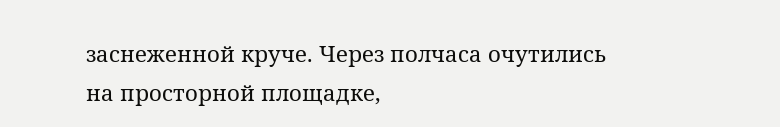заснеженной круче. Через полчаса очутились на просторной площадке,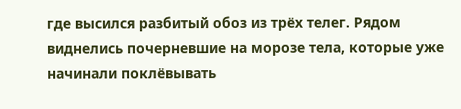где высился разбитый обоз из трёх телег. Рядом виднелись почерневшие на морозе тела, которые уже начинали поклёвывать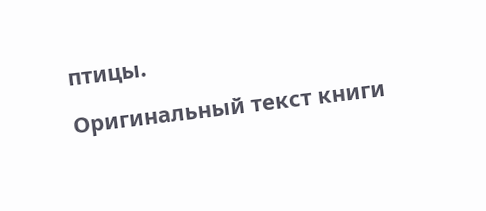птицы.

Оригинальный текст книги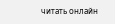читать онлайн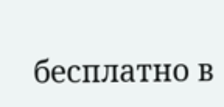бесплатно в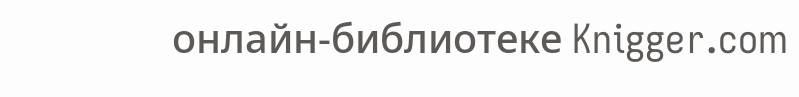онлайн-библиотеке Knigger.com